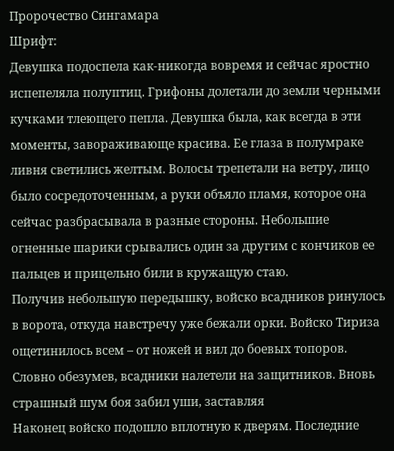Пророчество Сингамара
Шрифт:
Девушка подоспела как-никогда вовремя и сейчас яростно испепеляла полуптиц. Грифоны долетали до земли черными кучками тлеющего пепла. Девушка была, как всегда в эти моменты, завораживающе красива. Ее глаза в полумраке ливня светились желтым. Волосы трепетали на ветру, лицо было сосредоточенным, а руки объяло пламя, которое она сейчас разбрасывала в разные стороны. Небольшие огненные шарики срывались один за другим с кончиков ее пальцев и прицельно били в кружащую стаю.
Получив небольшую передышку, войско всадников ринулось в ворота, откуда навстречу уже бежали орки. Войско Тириза ощетинилось всем – от ножей и вил до боевых топоров. Словно обезумев, всадники налетели на защитников. Вновь страшный шум боя забил уши, заставляя
Наконец войско подошло вплотную к дверям. Последние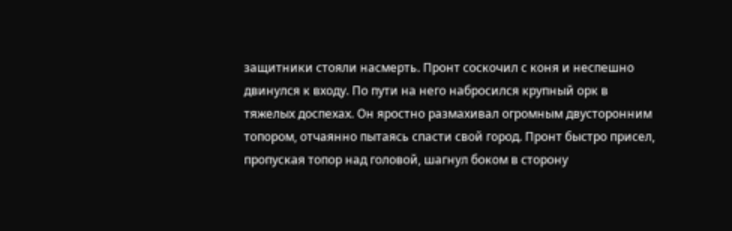защитники стояли насмерть. Пронт соскочил с коня и неспешно двинулся к входу. По пути на него набросился крупный орк в тяжелых доспехах. Он яростно размахивал огромным двусторонним топором, отчаянно пытаясь спасти свой город. Пронт быстро присел, пропуская топор над головой, шагнул боком в сторону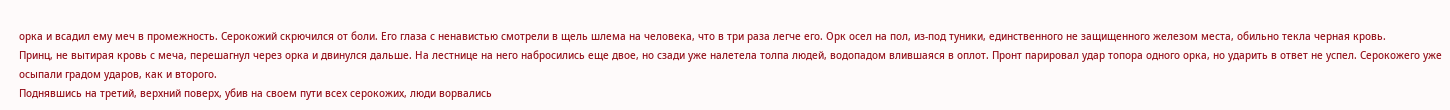орка и всадил ему меч в промежность. Серокожий скрючился от боли. Его глаза с ненавистью смотрели в щель шлема на человека, что в три раза легче его. Орк осел на пол, из-под туники, единственного не защищенного железом места, обильно текла черная кровь.
Принц, не вытирая кровь с меча, перешагнул через орка и двинулся дальше. На лестнице на него набросились еще двое, но сзади уже налетела толпа людей, водопадом влившаяся в оплот. Пронт парировал удар топора одного орка, но ударить в ответ не успел. Серокожего уже осыпали градом ударов, как и второго.
Поднявшись на третий, верхний поверх, убив на своем пути всех серокожих, люди ворвались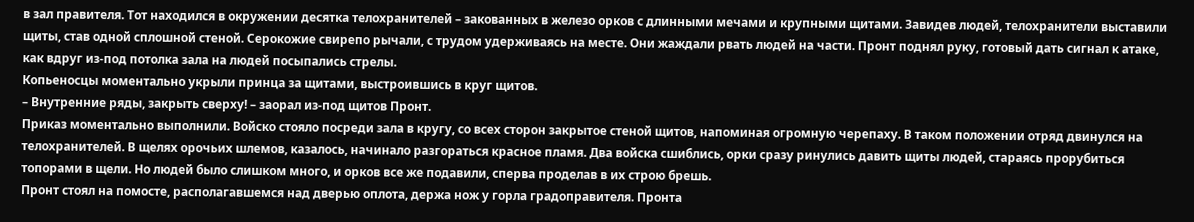в зал правителя. Тот находился в окружении десятка телохранителей – закованных в железо орков с длинными мечами и крупными щитами. Завидев людей, телохранители выставили щиты, став одной сплошной стеной. Серокожие свирепо рычали, с трудом удерживаясь на месте. Они жаждали рвать людей на части. Пронт поднял руку, готовый дать сигнал к атаке, как вдруг из-под потолка зала на людей посыпались стрелы.
Копьеносцы моментально укрыли принца за щитами, выстроившись в круг щитов.
– Внутренние ряды, закрыть сверху! – заорал из-под щитов Пронт.
Приказ моментально выполнили. Войско стояло посреди зала в кругу, со всех сторон закрытое стеной щитов, напоминая огромную черепаху. В таком положении отряд двинулся на телохранителей. В щелях орочьих шлемов, казалось, начинало разгораться красное пламя. Два войска сшиблись, орки сразу ринулись давить щиты людей, стараясь прорубиться топорами в щели. Но людей было слишком много, и орков все же подавили, сперва проделав в их строю брешь.
Пронт стоял на помосте, располагавшемся над дверью оплота, держа нож у горла градоправителя. Пронта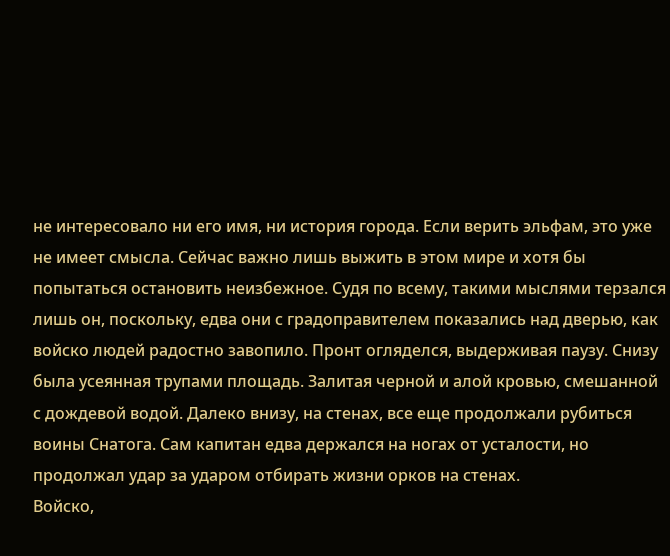не интересовало ни его имя, ни история города. Если верить эльфам, это уже не имеет смысла. Сейчас важно лишь выжить в этом мире и хотя бы попытаться остановить неизбежное. Судя по всему, такими мыслями терзался лишь он, поскольку, едва они с градоправителем показались над дверью, как войско людей радостно завопило. Пронт огляделся, выдерживая паузу. Снизу была усеянная трупами площадь. Залитая черной и алой кровью, смешанной с дождевой водой. Далеко внизу, на стенах, все еще продолжали рубиться воины Снатога. Сам капитан едва держался на ногах от усталости, но продолжал удар за ударом отбирать жизни орков на стенах.
Войско,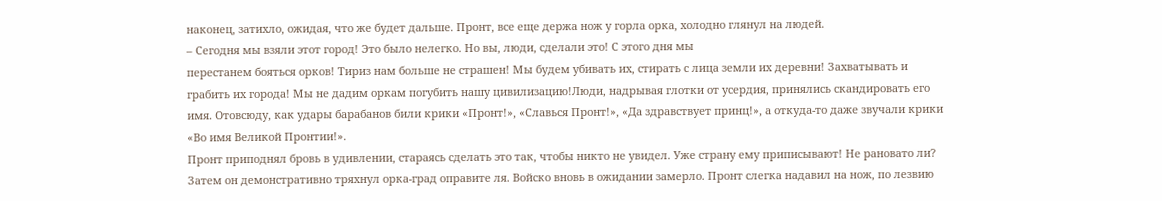наконец, затихло, ожидая, что же будет дальше. Пронт, все еще держа нож у горла орка, холодно глянул на людей.
– Сегодня мы взяли этот город! Это было нелегко. Но вы, люди, сделали это! С этого дня мы
перестанем бояться орков! Тириз нам больше не страшен! Мы будем убивать их, стирать с лица земли их деревни! Захватывать и грабить их города! Мы не дадим оркам погубить нашу цивилизацию!Люди, надрывая глотки от усердия, принялись скандировать его имя. Отовсюду, как удары барабанов били крики «Пронт!», «Славься Пронт!», «Да здравствует принц!», а откуда-то даже звучали крики «Во имя Великой Пронтии!».
Пронт приподнял бровь в удивлении, стараясь сделать это так, чтобы никто не увидел. Уже страну ему приписывают! Не рановато ли? Затем он демонстративно тряхнул орка-град оправите ля. Войско вновь в ожидании замерло. Пронт слегка надавил на нож, по лезвию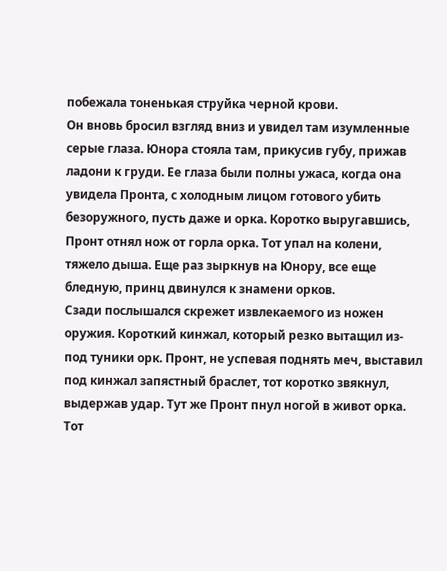побежала тоненькая струйка черной крови.
Он вновь бросил взгляд вниз и увидел там изумленные серые глаза. Юнора стояла там, прикусив губу, прижав ладони к груди. Ее глаза были полны ужаса, когда она увидела Пронта, с холодным лицом готового убить безоружного, пусть даже и орка. Коротко выругавшись, Пронт отнял нож от горла орка. Тот упал на колени, тяжело дыша. Еще раз зыркнув на Юнору, все еще бледную, принц двинулся к знамени орков.
Сзади послышался скрежет извлекаемого из ножен оружия. Короткий кинжал, который резко вытащил из-под туники орк. Пронт, не успевая поднять меч, выставил под кинжал запястный браслет, тот коротко звякнул, выдержав удар. Тут же Пронт пнул ногой в живот орка. Тот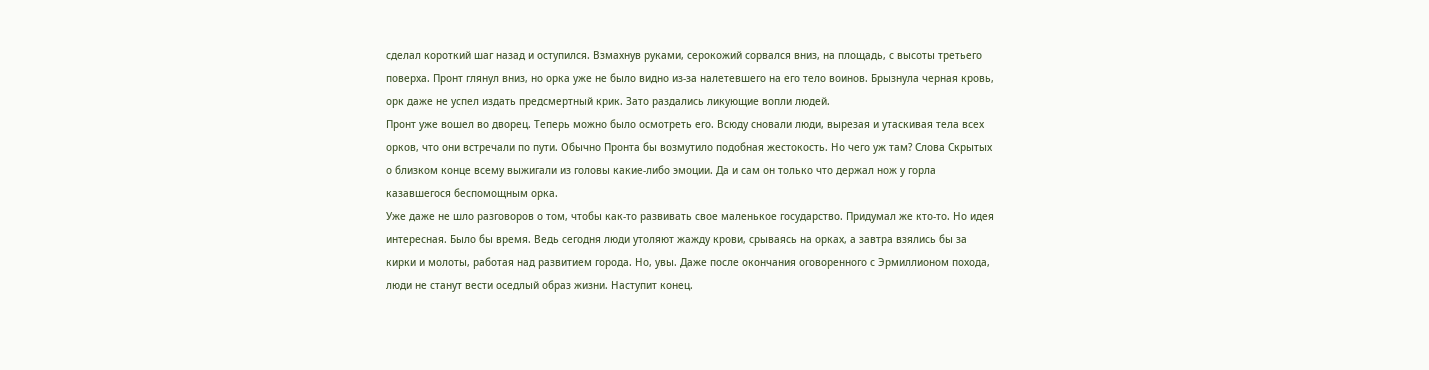сделал короткий шаг назад и оступился. Взмахнув руками, серокожий сорвался вниз, на площадь, с высоты третьего поверха. Пронт глянул вниз, но орка уже не было видно из-за налетевшего на его тело воинов. Брызнула черная кровь, орк даже не успел издать предсмертный крик. Зато раздались ликующие вопли людей.
Пронт уже вошел во дворец. Теперь можно было осмотреть его. Всюду сновали люди, вырезая и утаскивая тела всех орков, что они встречали по пути. Обычно Пронта бы возмутило подобная жестокость. Но чего уж там? Слова Скрытых о близком конце всему выжигали из головы какие-либо эмоции. Да и сам он только что держал нож у горла казавшегося беспомощным орка.
Уже даже не шло разговоров о том, чтобы как-то развивать свое маленькое государство. Придумал же кто-то. Но идея интересная. Было бы время. Ведь сегодня люди утоляют жажду крови, срываясь на орках, а завтра взялись бы за кирки и молоты, работая над развитием города. Но, увы. Даже после окончания оговоренного с Эрмиллионом похода, люди не станут вести оседлый образ жизни. Наступит конец.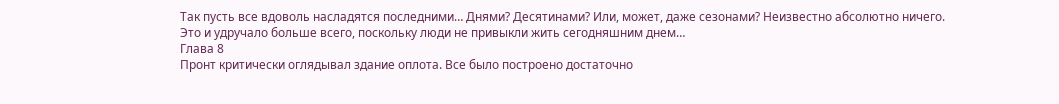Так пусть все вдоволь насладятся последними… Днями? Десятинами? Или, может, даже сезонами? Неизвестно абсолютно ничего. Это и удручало больше всего, поскольку люди не привыкли жить сегодняшним днем…
Глава 8
Пронт критически оглядывал здание оплота. Все было построено достаточно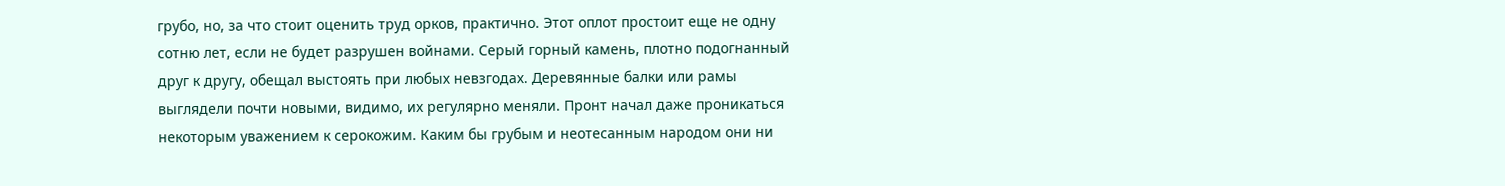грубо, но, за что стоит оценить труд орков, практично. Этот оплот простоит еще не одну сотню лет, если не будет разрушен войнами. Серый горный камень, плотно подогнанный друг к другу, обещал выстоять при любых невзгодах. Деревянные балки или рамы выглядели почти новыми, видимо, их регулярно меняли. Пронт начал даже проникаться некоторым уважением к серокожим. Каким бы грубым и неотесанным народом они ни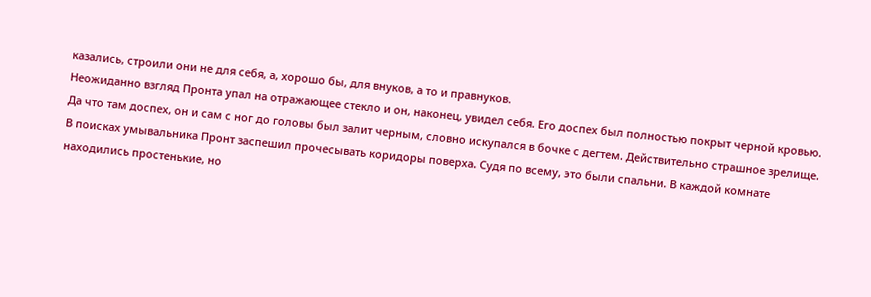казались, строили они не для себя, а, хорошо бы, для внуков, а то и правнуков.
Неожиданно взгляд Пронта упал на отражающее стекло и он, наконец, увидел себя. Его доспех был полностью покрыт черной кровью. Да что там доспех, он и сам с ног до головы был залит черным, словно искупался в бочке с дегтем. Действительно страшное зрелище.
В поисках умывальника Пронт заспешил прочесывать коридоры поверха. Судя по всему, это были спальни. В каждой комнате находились простенькие, но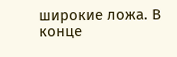широкие ложа. В конце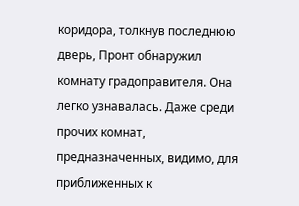коридора, толкнув последнюю дверь, Пронт обнаружил комнату градоправителя. Она легко узнавалась. Даже среди прочих комнат, предназначенных, видимо, для приближенных к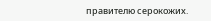правителю серокожих.